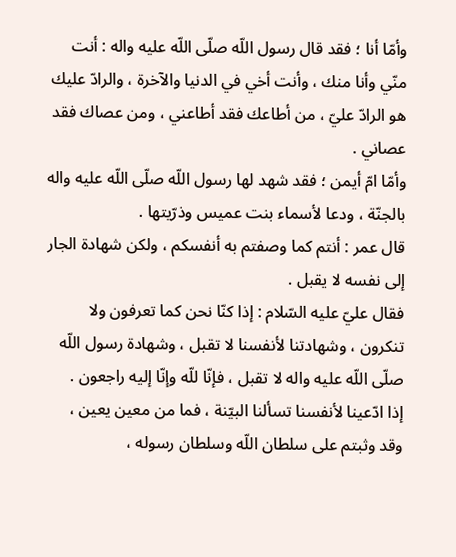وأمّا أنا ؛ فقد قال رسول اللّه صلّى اللّه عليه واله : أنت منّي وأنا منك ، وأنت أخي في الدنيا والآخرة ، والرادّ عليك هو الرادّ عليّ ، من أطاعك فقد أطاعني ، ومن عصاك فقد عصاني .
وأمّا امّ أيمن ؛ فقد شهد لها رسول اللّه صلّى اللّه عليه واله بالجنّة ، ودعا لأسماء بنت عميس وذرّيتها .
قال عمر : أنتم كما وصفتم به أنفسكم ، ولكن شهادة الجار إلى نفسه لا يقبل .
فقال عليّ عليه السّلام : إذا كنّا نحن كما تعرفون ولا تنكرون ، وشهادتنا لأنفسنا لا تقبل ، وشهادة رسول اللّه صلّى اللّه عليه واله لا تقبل ، فإنّا للّه وإنّا إليه راجعون .
إذا ادّعينا لأنفسنا تسألنا البيّنة ، فما من معين يعين ، وقد وثبتم على سلطان اللّه وسلطان رسوله ،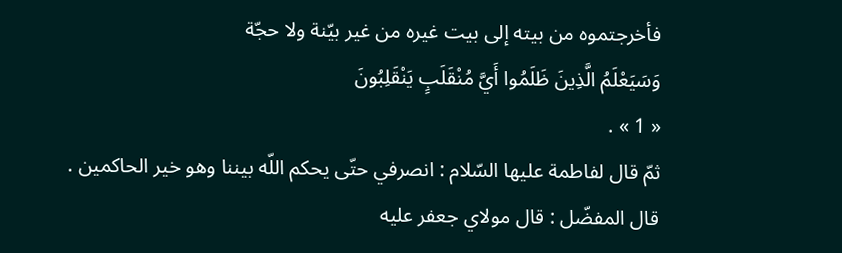فأخرجتموه من بيته إلى بيت غيره من غير بيّنة ولا حجّة
وَسَيَعْلَمُ الَّذِينَ ظَلَمُوا أَيَّ مُنْقَلَبٍ يَنْقَلِبُونَ
« 1 » .
ثمّ قال لفاطمة عليها السّلام : انصرفي حتّى يحكم اللّه بيننا وهو خير الحاكمين .
قال المفضّل : قال مولاي جعفر عليه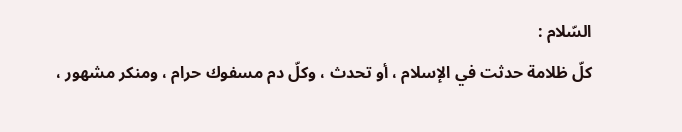السّلام :
كلّ ظلامة حدثت في الإسلام ، أو تحدث ، وكلّ دم مسفوك حرام ، ومنكر مشهور ،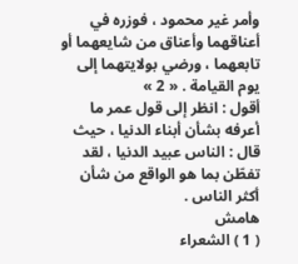وأمر غير محمود ، فوزره في أعناقهما وأعناق من شايعهما أو تابعهما ، ورضي بولايتهما إلى يوم القيامة . « 2 »
أقول : انظر إلى قول عمر ما أعرفه بشأن أبناء الدنيا ، حيث قال : الناس عبيد الدنيا ، لقد تفطّن بما هو الواقع من شأن أكثر الناس .
هامش
( 1 ) الشعراء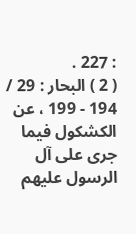: 227 .
( 2 ) البحار : 29 / 194 - 199 ، عن الكشكول فيما جرى على آل الرسول عليهم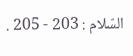السّلام : 203 - 205 .